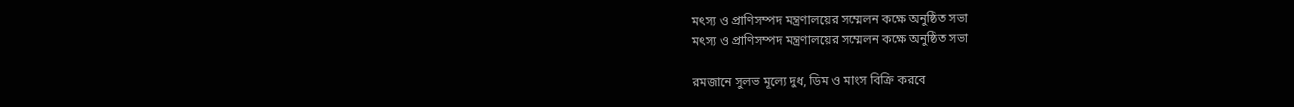মৎস্য ও প্রাণিসম্পদ মন্ত্রণালয়ের সম্মেলন কক্ষে অনুষ্ঠিত সভা
মৎস্য ও প্রাণিসম্পদ মন্ত্রণালয়ের সম্মেলন কক্ষে অনুষ্ঠিত সভা

রমজানে সুলভ মূল্যে দুধ, ডিম ও মাংস বিক্রি করবে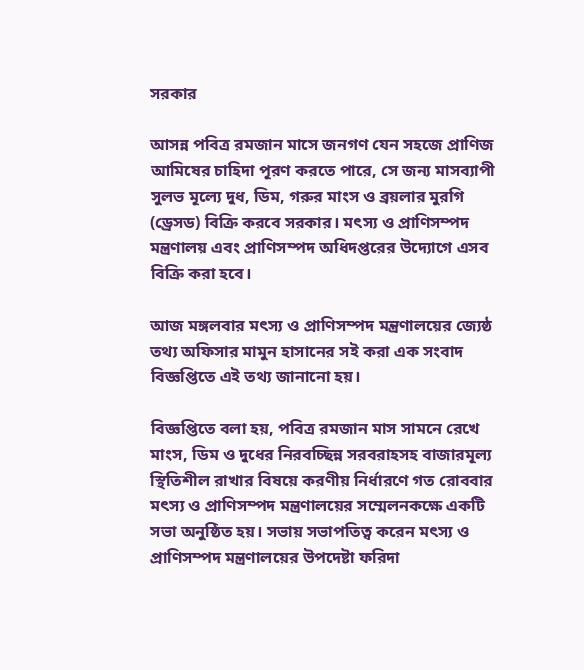সরকার

আসন্ন পবিত্র রমজান মাসে জনগণ যেন সহজে প্রাণিজ আমিষের চাহিদা পূরণ করতে পারে, সে জন্য মাসব্যাপী সুলভ মূল্যে দুধ, ডিম, গরুর মাংস ও ব্রয়লার মুরগি (ড্রেসড) বিক্রি করবে সরকার। মৎস্য ও প্রাণিসম্পদ মন্ত্রণালয় এবং প্রাণিসম্পদ অধিদপ্তরের উদ্যোগে এসব বিক্রি করা হবে।

আজ মঙ্গলবার মৎস্য ও প্রাণিসম্পদ মন্ত্রণালয়ের জ্যেষ্ঠ তথ্য অফিসার মামুন হাসানের সই করা এক সংবাদ বিজ্ঞপ্তিতে এই তথ্য জানানো হয়।

বিজ্ঞপ্তিতে বলা হয়, পবিত্র রমজান মাস সামনে রেখে মাংস, ডিম ও দুধের নিরবচ্ছিন্ন সরবরাহসহ বাজারমূল্য স্থিতিশীল রাখার বিষয়ে করণীয় নির্ধারণে গত রোববার মৎস্য ও প্রাণিসম্পদ মন্ত্রণালয়ের সম্মেলনকক্ষে একটি সভা অনুষ্ঠিত হয়। সভায় সভাপতিত্ব করেন মৎস্য ও প্রাণিসম্পদ মন্ত্রণালয়ের উপদেষ্টা ফরিদা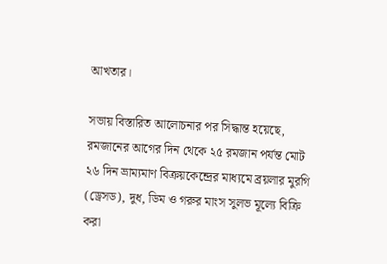আখতার।

সভায় বিস্তারিত আলোচনার পর সিদ্ধান্ত হয়েছে, রমজানের আগের দিন থেকে ২৫ রমজান পর্যন্ত মোট ২৬ দিন ভ্রাম্যমাণ বিক্রয়কেন্দ্রের মাধ্যমে ব্রয়লার মুরগি (ড্রেসড), দুধ, ডিম ও গরুর মাংস সুলভ মূল্যে বিক্রি করা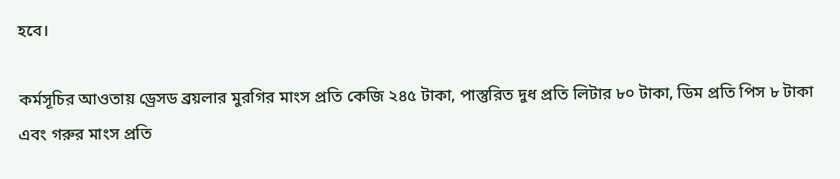হবে।

কর্মসূচির আওতায় ড্রেসড ব্রয়লার মুরগির মাংস প্রতি কেজি ২৪৫ টাকা, পাস্তুরিত দুধ প্রতি লিটার ৮০ টাকা, ডিম প্রতি পিস ৮ টাকা এবং গরুর মাংস প্রতি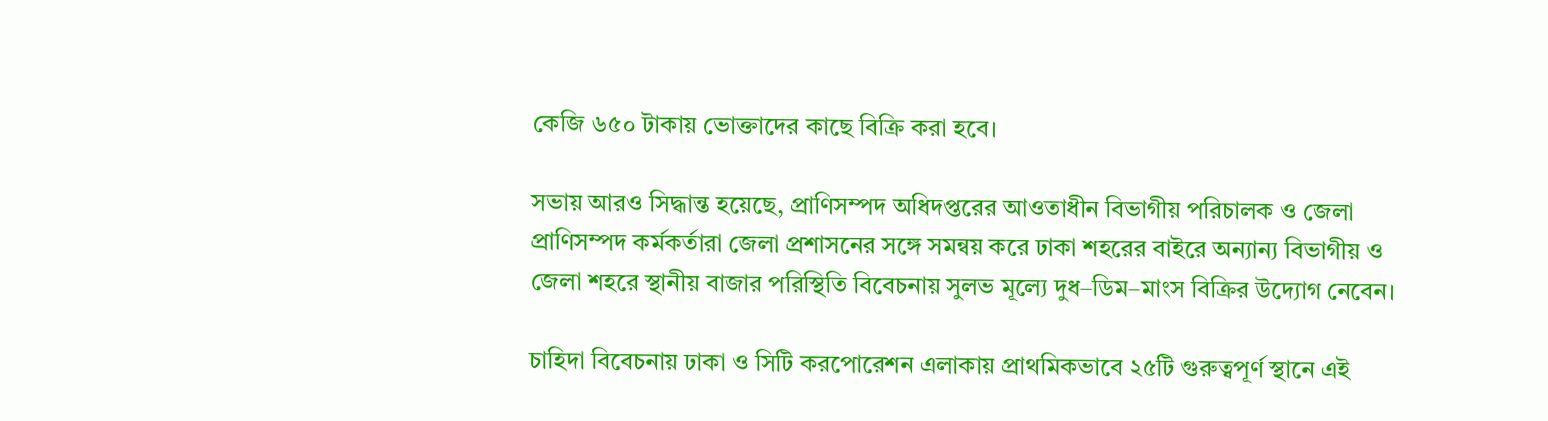কেজি ৬৫০ টাকায় ভোক্তাদের কাছে বিক্রি করা হবে।

সভায় আরও সিদ্ধান্ত হয়েছে, প্রাণিসম্পদ অধিদপ্তরের আওতাধীন বিভাগীয় পরিচালক ও জেলা প্রাণিসম্পদ কর্মকর্তারা জেলা প্রশাসনের সঙ্গে সমন্বয় করে ঢাকা শহরের বাইরে অন্যান্য বিভাগীয় ও জেলা শহরে স্থানীয় বাজার পরিস্থিতি বিবেচনায় সুলভ মূল্যে দুধ–ডিম–মাংস বিক্রির উদ্যোগ নেবেন।

চাহিদা বিবেচনায় ঢাকা ও সিটি করপোরেশন এলাকায় প্রাথমিকভাবে ২৫টি গুরুত্বপূর্ণ স্থানে এই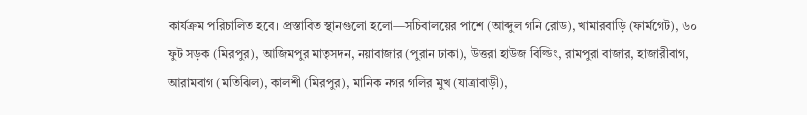কার্যক্রম পরিচালিত হবে। প্রস্তাবিত স্থানগুলো হলো—সচিবালয়ের পাশে (আব্দুল গনি রোড), খামারবাড়ি (ফার্মগেট), ৬০ ফুট সড়ক (মিরপুর), আজিমপুর মাতৃসদন, নয়াবাজার (পুরান ঢাকা), উত্তরা হাউজ বিল্ডিং, রামপুরা বাজার, হাজারীবাগ, আরামবাগ (মতিঝিল), কালশী (মিরপুর), মানিক নগর গলির মুখ (যাত্রাবাড়ী),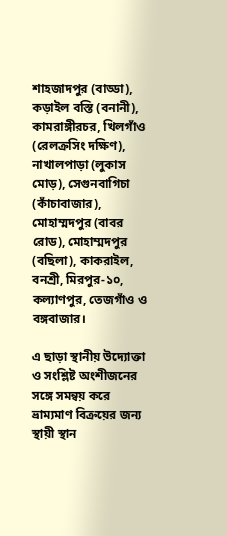শাহজাদপুর (বাড্ডা), কড়াইল বস্তি (বনানী), কামরাঙ্গীরচর, খিলগাঁও (রেলক্রসিং দক্ষিণ), নাখালপাড়া (লুকাস মোড়), সেগুনবাগিচা (কাঁচাবাজার), মোহাম্মদপুর (বাবর রোড), মোহাম্মদপুর (বছিলা), কাকরাইল, বনশ্রী, মিরপুর-১০, কল্যাণপুর, তেজগাঁও ও বঙ্গবাজার।

এ ছাড়া স্থানীয় উদ্যোক্তা ও সংশ্লিষ্ট অংশীজনের সঙ্গে সমন্বয় করে ভ্রাম্যমাণ বিক্রয়ের জন্য স্থায়ী স্থান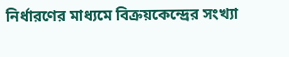নির্ধারণের মাধ্যমে বিক্রয়কেন্দ্রের সংখ্যা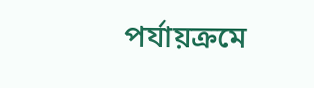পর্যায়ক্রমে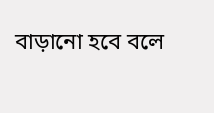বাড়ানো হবে বলে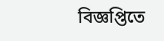বিজ্ঞপ্তিতে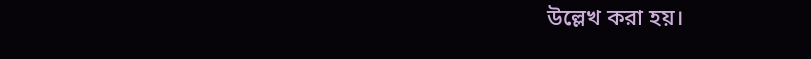উল্লেখ করা হয়।